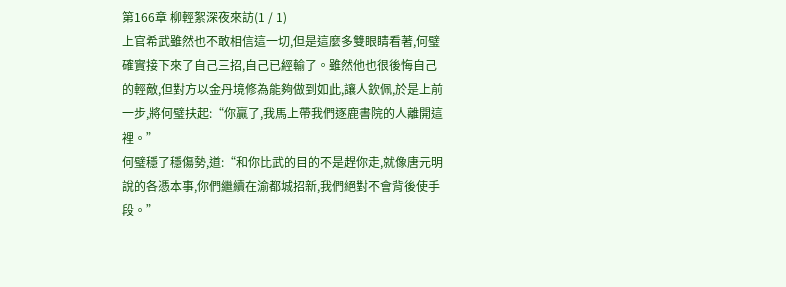第166章 柳輕絮深夜來訪(1 / 1)
上官希武雖然也不敢相信這一切,但是這麼多雙眼睛看著,何璧確實接下來了自己三招,自己已經輸了。雖然他也很後悔自己的輕敵,但對方以金丹境修為能夠做到如此,讓人欽佩,於是上前一步,將何璧扶起:“你贏了,我馬上帶我們逐鹿書院的人離開這裡。”
何璧穩了穩傷勢,道:“和你比武的目的不是趕你走,就像唐元明說的各憑本事,你們繼續在渝都城招新,我們絕對不會背後使手段。”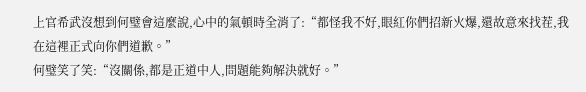上官希武沒想到何璧會這麼說,心中的氣頓時全消了:“都怪我不好,眼紅你們招新火爆,還故意來找茬,我在這裡正式向你們道歉。”
何璧笑了笑:“沒關係,都是正道中人,問題能夠解決就好。”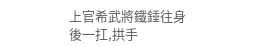上官希武將鐵錘往身後一扛,拱手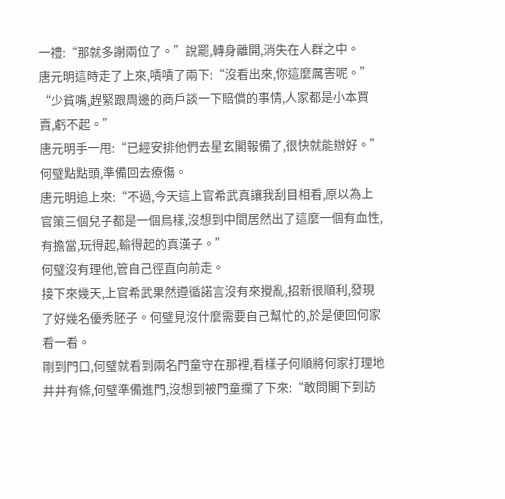一禮:“那就多謝兩位了。”說罷,轉身離開,消失在人群之中。
唐元明這時走了上來,嘖嘖了兩下:“沒看出來,你這麼厲害呢。”
“少貧嘴,趕緊跟周邊的商戶談一下賠償的事情,人家都是小本買賣,虧不起。”
唐元明手一甩:“已經安排他們去星玄閣報備了,很快就能辦好。”
何璧點點頭,準備回去療傷。
唐元明追上來:“不過,今天這上官希武真讓我刮目相看,原以為上官策三個兒子都是一個鳥樣,沒想到中間居然出了這麼一個有血性,有擔當,玩得起,輸得起的真漢子。”
何璧沒有理他,管自己徑直向前走。
接下來幾天,上官希武果然遵循諾言沒有來攪亂,招新很順利,發現了好幾名優秀胚子。何璧見沒什麼需要自己幫忙的,於是便回何家看一看。
剛到門口,何璧就看到兩名門童守在那裡,看樣子何順將何家打理地井井有條,何璧準備進門,沒想到被門童攔了下來:“敢問閣下到訪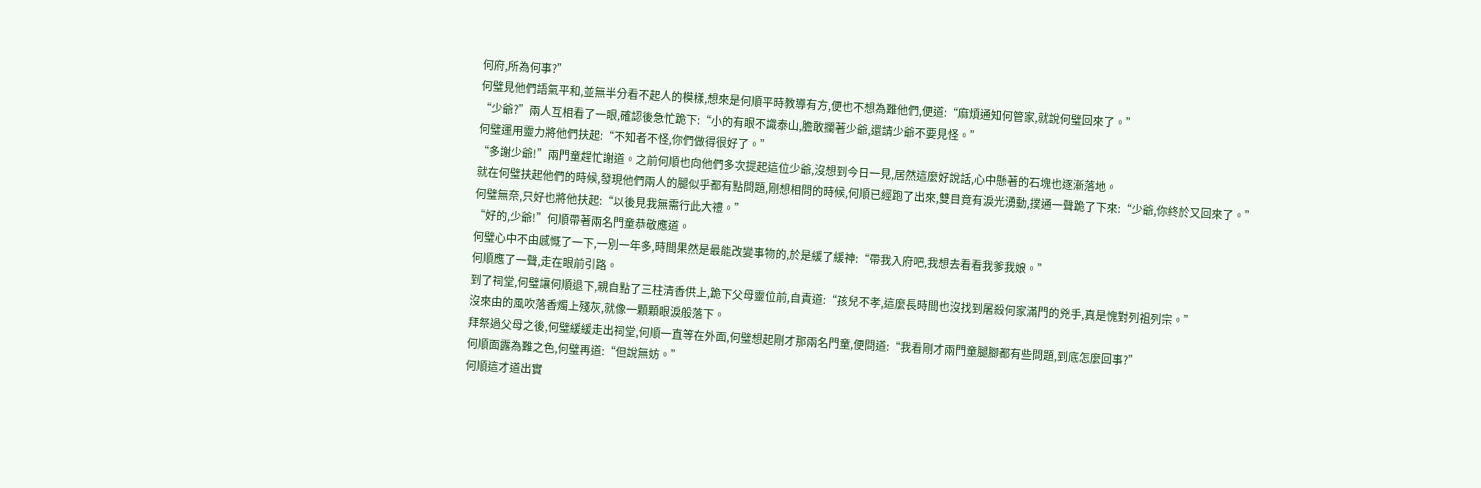何府,所為何事?”
何璧見他們語氣平和,並無半分看不起人的模樣,想來是何順平時教導有方,便也不想為難他們,便道:“麻煩通知何管家,就說何璧回來了。”
“少爺?”兩人互相看了一眼,確認後急忙跪下:“小的有眼不識泰山,膽敢攔著少爺,還請少爺不要見怪。”
何璧運用靈力將他們扶起:“不知者不怪,你們做得很好了。”
“多謝少爺!”兩門童趕忙謝道。之前何順也向他們多次提起這位少爺,沒想到今日一見,居然這麼好說話,心中懸著的石塊也逐漸落地。
就在何璧扶起他們的時候,發現他們兩人的腿似乎都有點問題,剛想相問的時候,何順已經跑了出來,雙目竟有淚光湧動,撲通一聲跪了下來:“少爺,你終於又回來了。”
何璧無奈,只好也將他扶起:“以後見我無需行此大禮。”
“好的,少爺!”何順帶著兩名門童恭敬應道。
何璧心中不由感慨了一下,一別一年多,時間果然是最能改變事物的,於是緩了緩神:“帶我入府吧,我想去看看我爹我娘。”
何順應了一聲,走在眼前引路。
到了祠堂,何璧讓何順退下,親自點了三柱清香供上,跪下父母靈位前,自責道:“孩兒不孝,這麼長時間也沒找到屠殺何家滿門的兇手,真是愧對列祖列宗。”
沒來由的風吹落香燭上殘灰,就像一顆顆眼淚般落下。
拜祭過父母之後,何璧緩緩走出祠堂,何順一直等在外面,何璧想起剛才那兩名門童,便問道:“我看剛才兩門童腿腳都有些問題,到底怎麼回事?”
何順面露為難之色,何璧再道:“但說無妨。”
何順這才道出實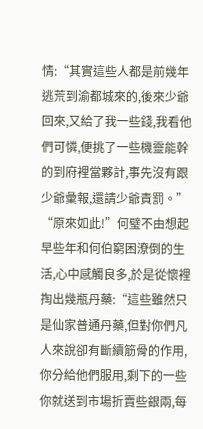情:“其實這些人都是前幾年逃荒到渝都城來的,後來少爺回來,又給了我一些錢,我看他們可憐,便挑了一些機靈能幹的到府裡當夥計,事先沒有跟少爺彙報,還請少爺責罰。”
“原來如此!”何璧不由想起早些年和何伯窮困潦倒的生活,心中感觸良多,於是從懷裡掏出幾瓶丹藥:“這些雖然只是仙家普通丹藥,但對你們凡人來說卻有斷續筋骨的作用,你分給他們服用,剩下的一些你就送到市場折賣些銀兩,每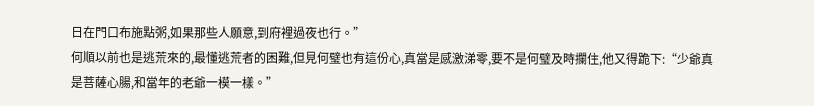日在門口布施點粥,如果那些人願意,到府裡過夜也行。”
何順以前也是逃荒來的,最懂逃荒者的困難,但見何璧也有這份心,真當是感激涕零,要不是何璧及時攔住,他又得跪下:“少爺真是菩薩心腸,和當年的老爺一模一樣。”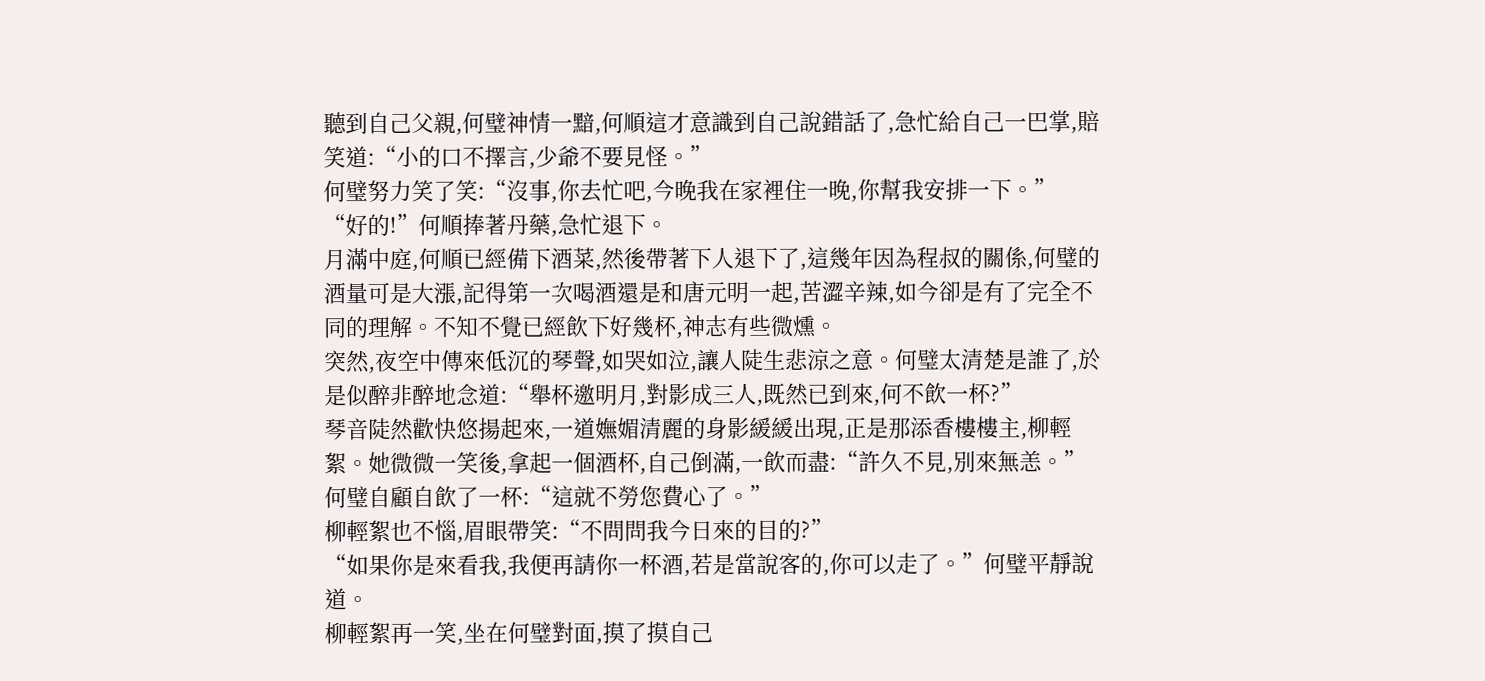聽到自己父親,何璧神情一黯,何順這才意識到自己說錯話了,急忙給自己一巴掌,賠笑道:“小的口不擇言,少爺不要見怪。”
何璧努力笑了笑:“沒事,你去忙吧,今晚我在家裡住一晚,你幫我安排一下。”
“好的!”何順捧著丹藥,急忙退下。
月滿中庭,何順已經備下酒菜,然後帶著下人退下了,這幾年因為程叔的關係,何璧的酒量可是大漲,記得第一次喝酒還是和唐元明一起,苦澀辛辣,如今卻是有了完全不同的理解。不知不覺已經飲下好幾杯,神志有些微燻。
突然,夜空中傳來低沉的琴聲,如哭如泣,讓人陡生悲涼之意。何璧太清楚是誰了,於是似醉非醉地念道:“舉杯邀明月,對影成三人,既然已到來,何不飲一杯?”
琴音陡然歡快悠揚起來,一道嫵媚清麗的身影緩緩出現,正是那添香樓樓主,柳輕絮。她微微一笑後,拿起一個酒杯,自己倒滿,一飲而盡:“許久不見,別來無恙。”
何璧自顧自飲了一杯:“這就不勞您費心了。”
柳輕絮也不惱,眉眼帶笑:“不問問我今日來的目的?”
“如果你是來看我,我便再請你一杯酒,若是當說客的,你可以走了。”何璧平靜說道。
柳輕絮再一笑,坐在何璧對面,摸了摸自己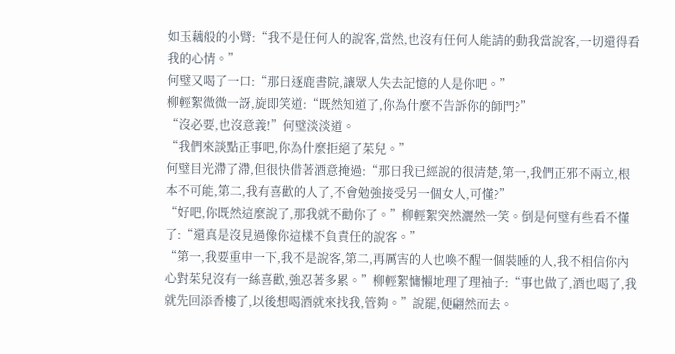如玉藕般的小臂:“我不是任何人的說客,當然,也沒有任何人能請的動我當說客,一切還得看我的心情。”
何璧又喝了一口:“那日逐鹿書院,讓眾人失去記憶的人是你吧。”
柳輕絮微微一訝,旋即笑道:“既然知道了,你為什麼不告訴你的師門?”
“沒必要,也沒意義!”何璧淡淡道。
“我們來談點正事吧,你為什麼拒絕了茱兒。”
何璧目光滯了滯,但很快借著酒意掩過:“那日我已經說的很清楚,第一,我們正邪不兩立,根本不可能,第二,我有喜歡的人了,不會勉強接受另一個女人,可懂?”
“好吧,你既然這麼說了,那我就不勸你了。”柳輕絮突然灑然一笑。倒是何璧有些看不懂了:“還真是沒見過像你這樣不負責任的說客。”
“第一,我要重申一下,我不是說客,第二,再厲害的人也喚不醒一個裝睡的人,我不相信你內心對茱兒沒有一絲喜歡,強忍著多累。”柳輕絮慵懶地理了理袖子:“事也做了,酒也喝了,我就先回添香樓了,以後想喝酒就來找我,管夠。”說罷,便翩然而去。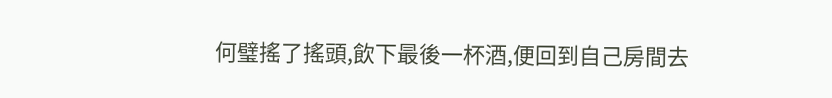何璧搖了搖頭,飲下最後一杯酒,便回到自己房間去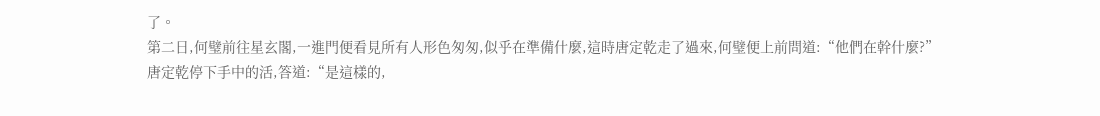了。
第二日,何璧前往星玄閣,一進門便看見所有人形色匆匆,似乎在準備什麼,這時唐定乾走了過來,何璧便上前問道:“他們在幹什麼?”
唐定乾停下手中的活,答道:“是這樣的,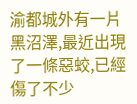渝都城外有一片黑沼澤,最近出現了一條惡蛟,已經傷了不少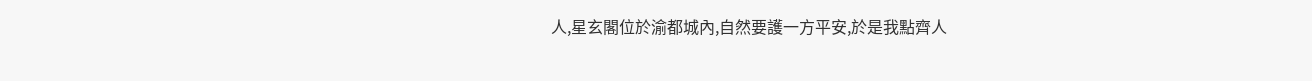人,星玄閣位於渝都城內,自然要護一方平安,於是我點齊人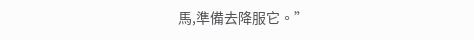馬,準備去降服它。”